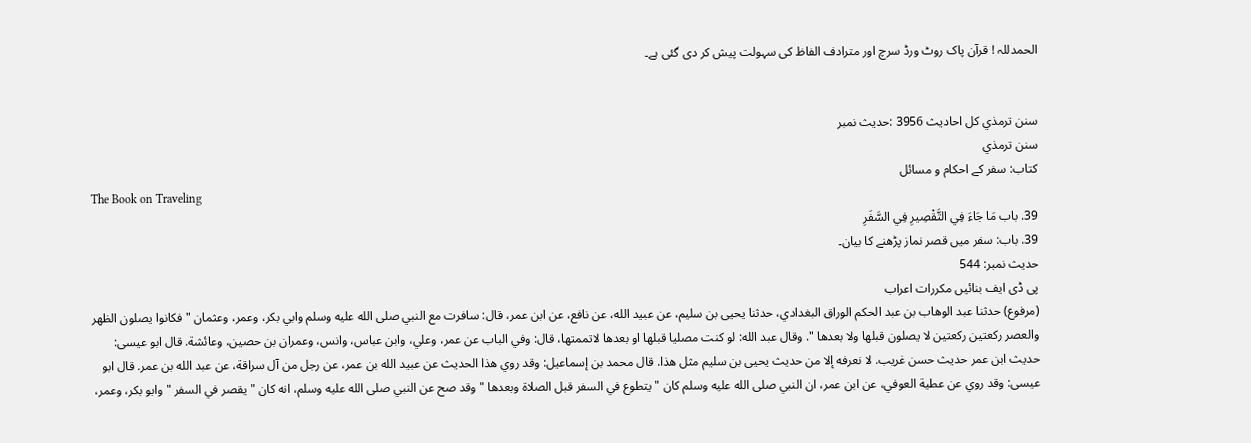الحمدللہ ! قرآن پاک روٹ ورڈ سرچ اور مترادف الفاظ کی سہولت پیش کر دی گئی ہے۔


سنن ترمذي کل احادیث 3956 :حدیث نمبر
سنن ترمذي
کتاب: سفر کے احکام و مسائل
The Book on Traveling
39. باب مَا جَاءَ فِي التَّقْصِيرِ فِي السَّفَرِ
39. باب: سفر میں قصر نماز پڑھنے کا بیان۔
حدیث نمبر: 544
پی ڈی ایف بنائیں مکررات اعراب
(مرفوع) حدثنا عبد الوهاب بن عبد الحكم الوراق البغدادي، حدثنا يحيى بن سليم، عن عبيد الله، عن نافع، عن ابن عمر، قال: سافرت مع النبي صلى الله عليه وسلم وابي بكر، وعمر، وعثمان " فكانوا يصلون الظهر والعصر ركعتين ركعتين لا يصلون قبلها ولا بعدها ". وقال عبد الله: لو كنت مصليا قبلها او بعدها لاتممتها، قال: وفي الباب عن عمر، وعلي، وابن عباس، وانس، وعمران بن حصين، وعائشة. قال ابو عيسى: حديث ابن عمر حديث حسن غريب. لا نعرفه إلا من حديث يحيى بن سليم مثل هذا. قال محمد بن إسماعيل: وقد روي هذا الحديث عن عبيد الله بن عمر، عن رجل من آل سراقة، عن عبد الله بن عمر. قال ابو عيسى: وقد روي عن عطية العوفي، عن ابن عمر، ان النبي صلى الله عليه وسلم كان " يتطوع في السفر قبل الصلاة وبعدها " وقد صح عن النبي صلى الله عليه وسلم، انه كان " يقصر في السفر " وابو بكر، وعمر،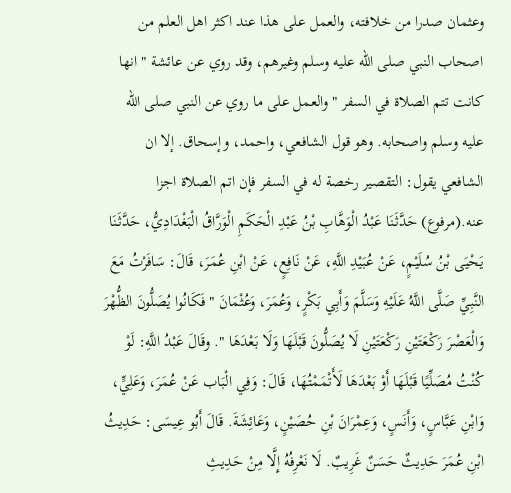وعثمان صدرا من خلافته، والعمل على هذا عند اكثر اهل العلم من اصحاب النبي صلى الله عليه وسلم وغيرهم، وقد روي عن عائشة " انها كانت تتم الصلاة في السفر " والعمل على ما روي عن النبي صلى الله عليه وسلم واصحابه. وهو قول الشافعي، واحمد، وإسحاق. إلا ان الشافعي يقول: التقصير رخصة له في السفر فإن اتم الصلاة اجزا عنه.(مرفوع) حَدَّثَنَا عَبْدُ الْوَهَّابِ بْنُ عَبْدِ الْحَكَمِ الْوَرَّاقُ الْبَغْدَادِيُّ، حَدَّثَنَا يَحْيَى بْنُ سُلَيْمٍ، عَنْ عُبَيْدِ اللَّهِ، عَنْ نَافِعٍ، عَنْ ابْنِ عُمَرَ، قَالَ: سَافَرْتُ مَعَ النَّبِيِّ صَلَّى اللَّهُ عَلَيْهِ وَسَلَّمَ وَأَبِي بَكْرٍ، وَعُمَرَ، وَعُثْمَانَ " فَكَانُوا يُصَلُّونَ الظُّهْرَ وَالْعَصْرَ رَكْعَتَيْنِ رَكْعَتَيْنِ لَا يُصَلُّونَ قَبْلَهَا وَلَا بَعْدَهَا ". وقَالَ عَبْدُ اللَّهِ: لَوْ كُنْتُ مُصَلِّيًا قَبْلَهَا أَوْ بَعْدَهَا لَأَتْمَمْتُهَا، قَالَ: وَفِي الْبَاب عَنْ عُمَرَ، وَعَلِيٍّ، وَابْنِ عَبَّاسٍ، وَأَنَسٍ، وَعِمْرَانَ بْنِ حُصَيْنٍ، وَعَائِشَةَ. قَالَ أَبُو عِيسَى: حَدِيثُ ابْنِ عُمَرَ حَدِيثٌ حَسَنٌ غَرِيبٌ. لَا نَعْرِفُهُ إِلَّا مِنْ حَدِيثِ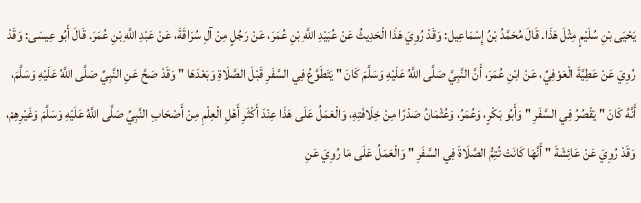يَحْيَى بْنِ سُلَيْمٍ مِثْلَ هَذَا. قَالَ مُحَمَّدُ بْنُ إِسْمَاعِيل: وَقَدْ رُوِيَ هَذَا الْحَدِيثُ عَنْ عُبَيْدِ اللَّهِ بْنِ عُمَرَ، عَنْ رَجُلٍ مِنْ آلِ سُرَاقَةَ، عَنْ عَبْدِ اللَّهِ بْنِ عُمَرَ. قَالَ أَبُو عِيسَى: وَقَدْ رُوِيَ عَنْ عَطِيَّةَ الْعَوْفِيِّ، عَنْ ابْنِ عُمَرَ، أَنَّ النَّبِيَّ صَلَّى اللَّهُ عَلَيْهِ وَسَلَّمَ كَانَ " يَتَطَوَّعُ فِي السَّفَرِ قَبْلَ الصَّلَاةِ وَبَعْدَهَا " وَقَدْ صَحَّ عَنِ النَّبِيِّ صَلَّى اللَّهُ عَلَيْهِ وَسَلَّمَ، أَنَّهُ كَانَ " يَقْصُرُ فِي السَّفَرِ " وَأَبُو بَكْرٍ، وَعُمَرُ، وَعُثْمَانُ صَدْرًا مِنْ خِلَافَتِهِ، وَالْعَمَلُ عَلَى هَذَا عِنْدَ أَكْثَرِ أَهْلِ الْعِلْمِ مِنْ أَصْحَابِ النَّبِيِّ صَلَّى اللَّهُ عَلَيْهِ وَسَلَّمَ وَغَيْرِهِمْ، وَقَدْ رُوِيَ عَنْ عَائِشَةَ " أَنَّهَا كَانَتْ تُتِمُّ الصَّلَاةَ فِي السَّفَرِ " وَالْعَمَلُ عَلَى مَا رُوِيَ عَنِ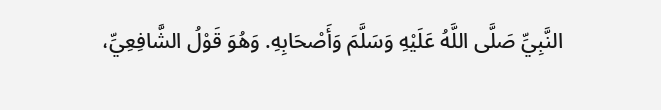النَّبِيِّ صَلَّى اللَّهُ عَلَيْهِ وَسَلَّمَ وَأَصْحَابِهِ. وَهُوَ قَوْلُ الشَّافِعِيِّ،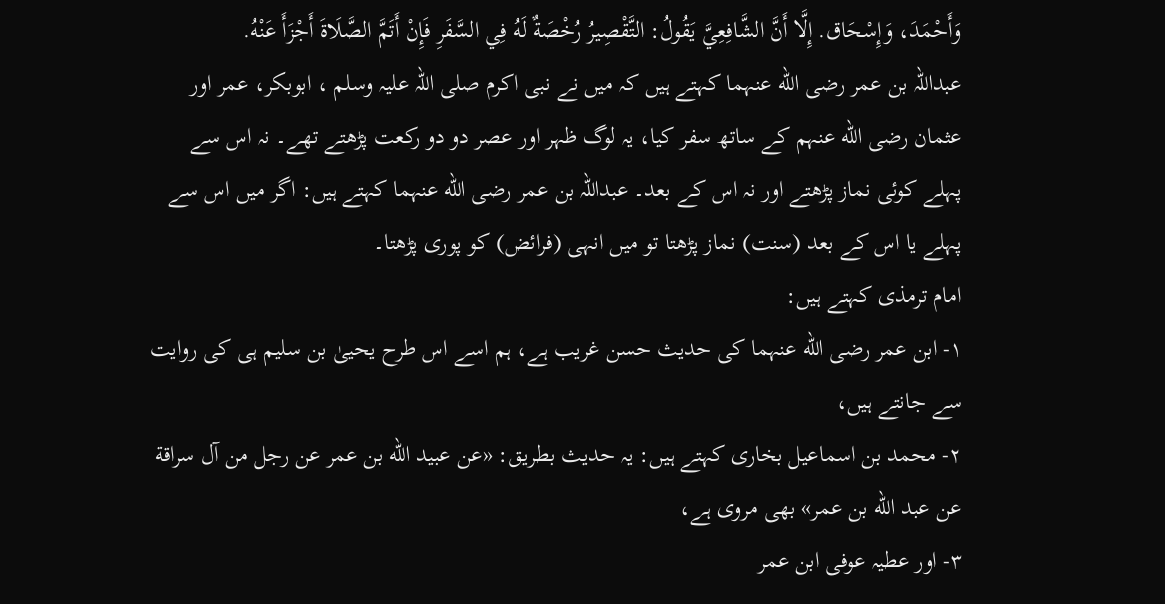وَأَحْمَدَ، وَإِسْحَاق. إِلَّا أَنَّ الشَّافِعِيَّ يَقُولُ: التَّقْصِيرُ رُخْصَةٌ لَهُ فِي السَّفَرِ فَإِنْ أَتَمَّ الصَّلَاةَ أَجْزَأَ عَنْهُ.
عبداللہ بن عمر رضی الله عنہما کہتے ہیں کہ میں نے نبی اکرم صلی اللہ علیہ وسلم ، ابوبکر، عمر اور عثمان رضی الله عنہم کے ساتھ سفر کیا، یہ لوگ ظہر اور عصر دو دو رکعت پڑھتے تھے۔ نہ اس سے پہلے کوئی نماز پڑھتے اور نہ اس کے بعد۔ عبداللہ بن عمر رضی الله عنہما کہتے ہیں: اگر میں اس سے پہلے یا اس کے بعد (سنت) نماز پڑھتا تو میں انہی (فرائض) کو پوری پڑھتا۔
امام ترمذی کہتے ہیں:
۱- ابن عمر رضی الله عنہما کی حدیث حسن غریب ہے، ہم اسے اس طرح یحییٰ بن سلیم ہی کی روایت سے جانتے ہیں،
۲- محمد بن اسماعیل بخاری کہتے ہیں: یہ حدیث بطریق: «عن عبيد الله بن عمر عن رجل من آل سراقة عن عبد الله بن عمر» بھی مروی ہے،
۳- اور عطیہ عوفی ابن عمر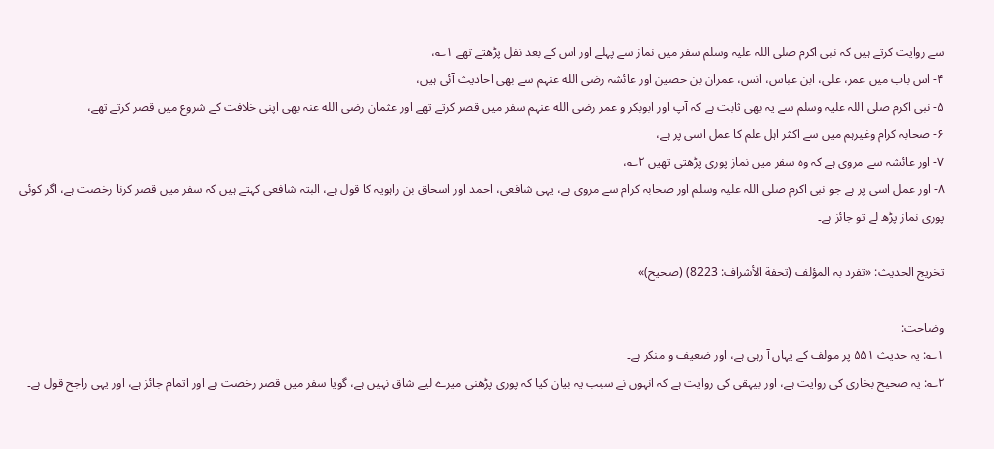سے روایت کرتے ہیں کہ نبی اکرم صلی اللہ علیہ وسلم سفر میں نماز سے پہلے اور اس کے بعد نفل پڑھتے تھے ۱؎،
۴- اس باب میں عمر، علی، ابن عباس، انس، عمران بن حصین اور عائشہ رضی الله عنہم سے بھی احادیث آئی ہیں،
۵- نبی اکرم صلی اللہ علیہ وسلم سے یہ بھی ثابت ہے کہ آپ اور ابوبکر و عمر رضی الله عنہم سفر میں قصر کرتے تھے اور عثمان رضی الله عنہ بھی اپنی خلافت کے شروع میں قصر کرتے تھے،
۶- صحابہ کرام وغیرہم میں سے اکثر اہل علم کا عمل اسی پر ہے،
۷- اور عائشہ سے مروی ہے کہ وہ سفر میں نماز پوری پڑھتی تھیں ۲؎،
۸- اور عمل اسی پر ہے جو نبی اکرم صلی اللہ علیہ وسلم اور صحابہ کرام سے مروی ہے، یہی شافعی، احمد اور اسحاق بن راہویہ کا قول ہے، البتہ شافعی کہتے ہیں کہ سفر میں قصر کرنا رخصت ہے، اگر کوئی پوری نماز پڑھ لے تو جائز ہے۔

تخریج الحدیث: «تفرد بہ المؤلف (تحفة الأشراف: 8223) (صحیح)»

وضاحت:
۱؎: یہ حدیث ۵۵۱ پر مولف کے یہاں آ رہی ہے، اور ضعیف و منکر ہے۔
۲؎: یہ صحیح بخاری کی روایت ہے، اور بیہقی کی روایت ہے کہ انہوں نے سبب یہ بیان کیا کہ پوری پڑھنی میرے لیے شاق نہیں ہے، گویا سفر میں قصر رخصت ہے اور اتمام جائز ہے، اور یہی راجح قول ہے۔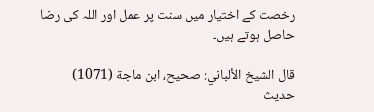رخصت کے اختیار میں سنت پر عمل اور اللہ کی رضا حاصل ہوتے ہیں۔

قال الشيخ الألباني: صحيح، ابن ماجة (1071)
حدیث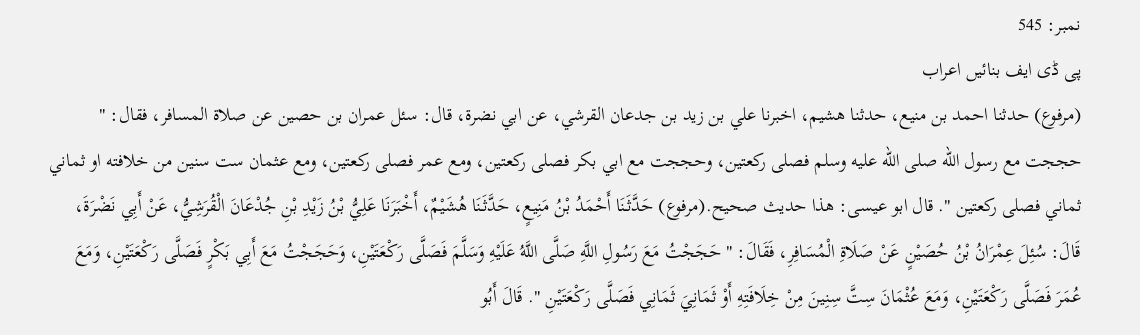نمبر: 545
پی ڈی ایف بنائیں اعراب
(مرفوع) حدثنا احمد بن منيع، حدثنا هشيم، اخبرنا علي بن زيد بن جدعان القرشي، عن ابي نضرة، قال: سئل عمران بن حصين عن صلاة المسافر، فقال: " حججت مع رسول الله صلى الله عليه وسلم فصلى ركعتين، وحججت مع ابي بكر فصلى ركعتين، ومع عمر فصلى ركعتين، ومع عثمان ست سنين من خلافته او ثماني ثماني فصلى ركعتين ". قال ابو عيسى: هذا حديث صحيح.(مرفوع) حَدَّثَنَا أَحْمَدُ بْنُ مَنِيعٍ، حَدَّثَنَا هُشَيْمٌ، أَخْبَرَنَا عَلِيُّ بْنُ زَيْدِ بْنِ جُدْعَانَ الْقُرَشِيُّ، عَنْ أَبِي نَضْرَةَ، قَالَ: سُئِلَ عِمْرَانُ بْنُ حُصَيْنٍ عَنْ صَلَاةِ الْمُسَافِرِ، فَقَالَ: " حَجَجْتُ مَعَ رَسُولِ اللَّهِ صَلَّى اللَّهُ عَلَيْهِ وَسَلَّمَ فَصَلَّى رَكْعَتَيْنِ، وَحَجَجْتُ مَعَ أَبِي بَكْرٍ فَصَلَّى رَكْعَتَيْنِ، وَمَعَ عُمَرَ فَصَلَّى رَكْعَتَيْنِ، وَمَعَ عُثْمَانَ سِتَّ سِنِينَ مِنْ خِلَافَتِهِ أَوْ ثَمَانِيَ ثَمَانِي فَصَلَّى رَكْعَتَيْنِ ". قَالَ أَبُو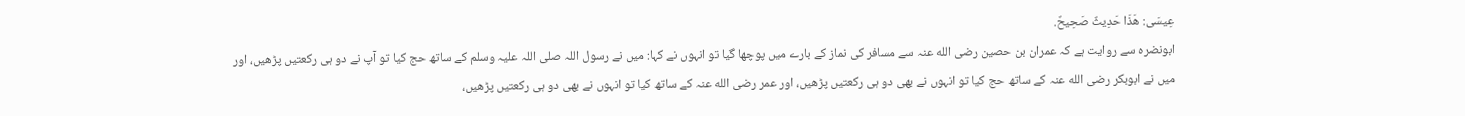عِيسَى: هَذَا حَدِيثٌ صَحِيحٌ.
ابونضرہ سے روایت ہے کہ عمران بن حصین رضی الله عنہ سے مسافر کی نماز کے بارے میں پوچھا گیا تو انہوں نے کہا: میں نے رسول اللہ صلی اللہ علیہ وسلم کے ساتھ حج کیا تو آپ نے دو ہی رکعتیں پڑھیں، اور میں نے ابوبکر رضی الله عنہ کے ساتھ حج کیا تو انہوں نے بھی دو ہی رکعتیں پڑھیں، اور عمر رضی الله عنہ کے ساتھ کیا تو انہوں نے بھی دو ہی رکعتیں پڑھیں،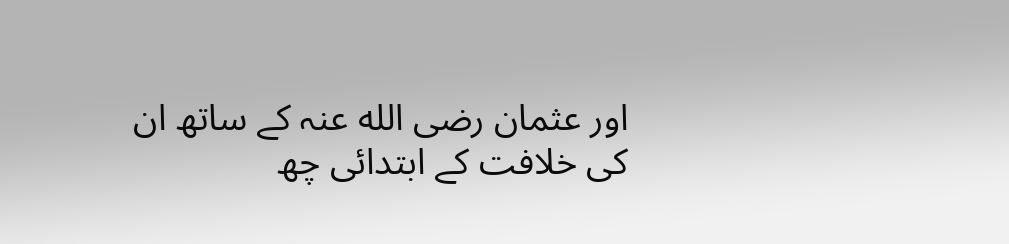اور عثمان رضی الله عنہ کے ساتھ ان کی خلافت کے ابتدائی چھ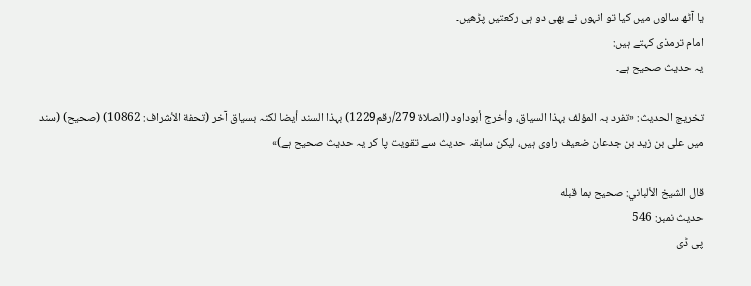یا آٹھ سالوں میں کیا تو انہوں نے بھی دو ہی رکعتیں پڑھیں۔
امام ترمذی کہتے ہیں:
یہ حدیث صحیح ہے۔

تخریج الحدیث: «تفرد بہ المؤلف بہذا السیاق، وأخرج أبوداود (الصلاة 279/رقم1229) بہذا السند أیضا لکنہ بسیاق آخر (تحفة الأشراف: 10862) (صحیح) (سند میں علی بن زید بن جدعان ضعیف راوی ہیں، لیکن سابقہ حدیث سے تقویت پا کر یہ حدیث صحیح ہے)»

قال الشيخ الألباني: صحيح بما قبله
حدیث نمبر: 546
پی ڈی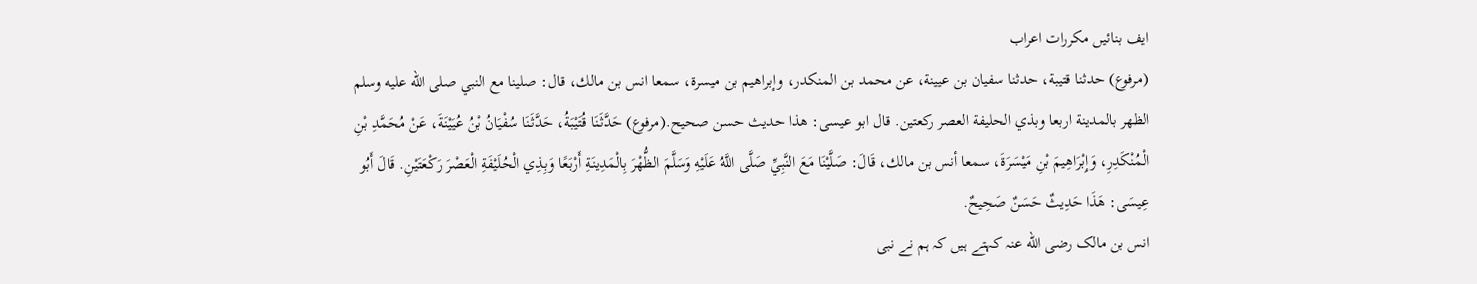ایف بنائیں مکررات اعراب
(مرفوع) حدثنا قتيبة، حدثنا سفيان بن عيينة، عن محمد بن المنكدر، وإبراهيم بن ميسرة، سمعا انس بن مالك، قال: صلينا مع النبي صلى الله عليه وسلم الظهر بالمدينة اربعا وبذي الحليفة العصر ركعتين. قال ابو عيسى: هذا حديث حسن صحيح.(مرفوع) حَدَّثَنَا قُتَيْبَةُ، حَدَّثَنَا سُفْيَانُ بْنُ عُيَيْنَةَ، عَنْ مُحَمَّدِ بْنِ الْمُنْكَدِرِ، وَإِبْرَاهِيمَ بْنِ مَيْسَرَةَ، سمعا أنس بن مالك، قَالَ: صَلَّيْنَا مَعَ النَّبِيِّ صَلَّى اللَّهُ عَلَيْهِ وَسَلَّمَ الظُّهْرَ بِالْمَدِينَةِ أَرْبَعًا وَبِذِي الْحُلَيْفَةِ الْعَصْرَ رَكْعَتَيْنِ. قَالَ أَبُو عِيسَى: هَذَا حَدِيثٌ حَسَنٌ صَحِيحٌ.
انس بن مالک رضی الله عنہ کہتے ہیں کہ ہم نے نبی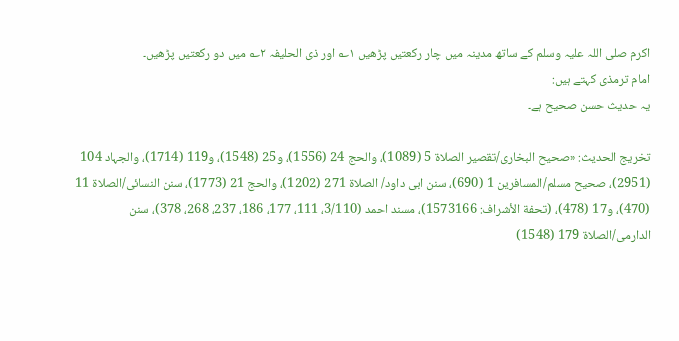اکرم صلی اللہ علیہ وسلم کے ساتھ مدینہ میں چار رکعتیں پڑھیں ۱؎ اور ذی الحلیفہ ۲؎ میں دو رکعتیں پڑھیں۔
امام ترمذی کہتے ہیں:
یہ حدیث حسن صحیح ہے۔

تخریج الحدیث: «صحیح البخاری/تقصیر الصلاة 5 (1089)، والحج 24 (1556)، و25 (1548)، و119 (1714)، والجہاد 104 (2951)، صحیح مسلم/المسافرین 1 (690)، سنن ابی داود/ الصلاة 271 (1202)، والحج 21 (1773)، سنن النسائی/الصلاة 11 (470)، و17 (478)، (تحفة الأشراف: 1573166)، مسند احمد (3/110، 111، 177، 186، 237، 268، 378)، سنن الدارمی/الصلاة 179 (1548)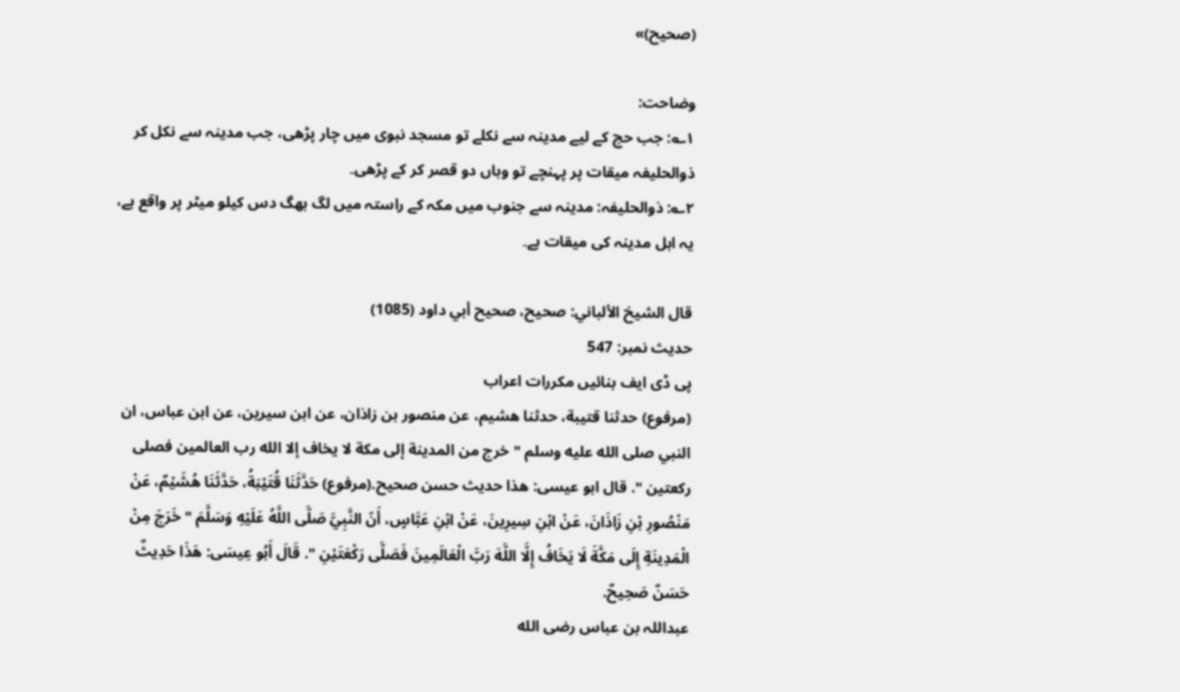(صحیح)»

وضاحت:
۱؎: جب حج کے لیے مدینہ سے نکلے تو مسجد نبوی میں چار پڑھی، جب مدینہ سے نکل کر ذوالحلیفہ میقات پر پہنچے تو وہاں دو قصر کر کے پڑھی۔
۲؎: ذوالحلیفہ: مدینہ سے جنوب میں مکہ کے راستہ میں لگ بھگ دس کیلو میٹر پر واقع ہے، یہ اہل مدینہ کی میقات ہے۔

قال الشيخ الألباني: صحيح، صحيح أبي داود (1085)
حدیث نمبر: 547
پی ڈی ایف بنائیں مکررات اعراب
(مرفوع) حدثنا قتيبة، حدثنا هشيم، عن منصور بن زاذان، عن ابن سيرين، عن ابن عباس، ان النبي صلى الله عليه وسلم " خرج من المدينة إلى مكة لا يخاف إلا الله رب العالمين فصلى ركعتين ". قال ابو عيسى: هذا حديث حسن صحيح.(مرفوع) حَدَّثَنَا قُتَيْبَةُ، حَدَّثَنَا هُشَيْمٌ، عَنْ مَنْصُورِ بْنِ زَاذَانَ، عَنْ ابْنِ سِيرِينَ، عَنْ ابْنِ عَبَّاسٍ، أَنّ النَّبِيَّ صَلَّى اللَّهُ عَلَيْهِ وَسَلَّمَ " خَرَجَ مِنْ الْمَدِينَةِ إِلَى مَكَّةَ لَا يَخَافُ إِلَّا اللَّهَ رَبَّ الْعَالَمِينَ فَصَلَّى رَكْعَتَيْنِ ". قَالَ أَبُو عِيسَى: هَذَا حَدِيثٌ حَسَنٌ صَحِيحٌ.
عبداللہ بن عباس رضی الله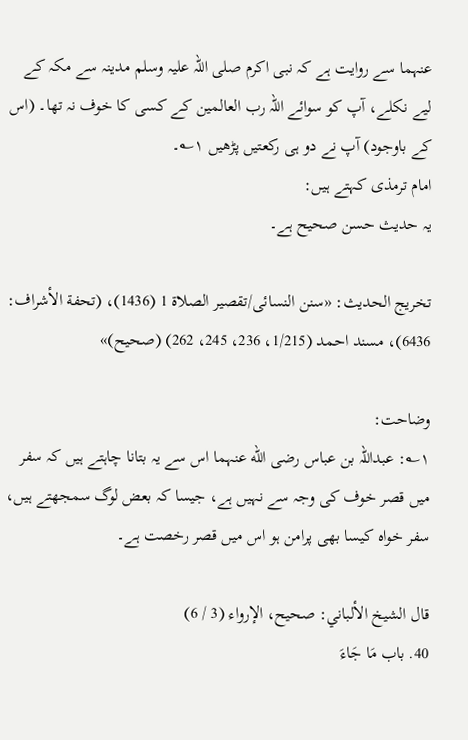عنہما سے روایت ہے کہ نبی اکرم صلی اللہ علیہ وسلم مدینہ سے مکہ کے لیے نکلے، آپ کو سوائے اللہ رب العالمین کے کسی کا خوف نہ تھا۔ (اس کے باوجود) آپ نے دو ہی رکعتیں پڑھیں ۱؎۔
امام ترمذی کہتے ہیں:
یہ حدیث حسن صحیح ہے۔

تخریج الحدیث: «سنن النسائی/تقصیر الصلاة 1 (1436)، (تحفة الأشراف: 6436)، مسند احمد (1/215، 236، 245، 262) (صحیح)»

وضاحت:
۱؎: عبداللہ بن عباس رضی الله عنہما اس سے یہ بتانا چاہتے ہیں کہ سفر میں قصر خوف کی وجہ سے نہیں ہے، جیسا کہ بعض لوگ سمجھتے ہیں، سفر خواہ کیسا بھی پرامن ہو اس میں قصر رخصت ہے۔

قال الشيخ الألباني: صحيح، الإرواء (3 / 6)
40. باب مَا جَاءَ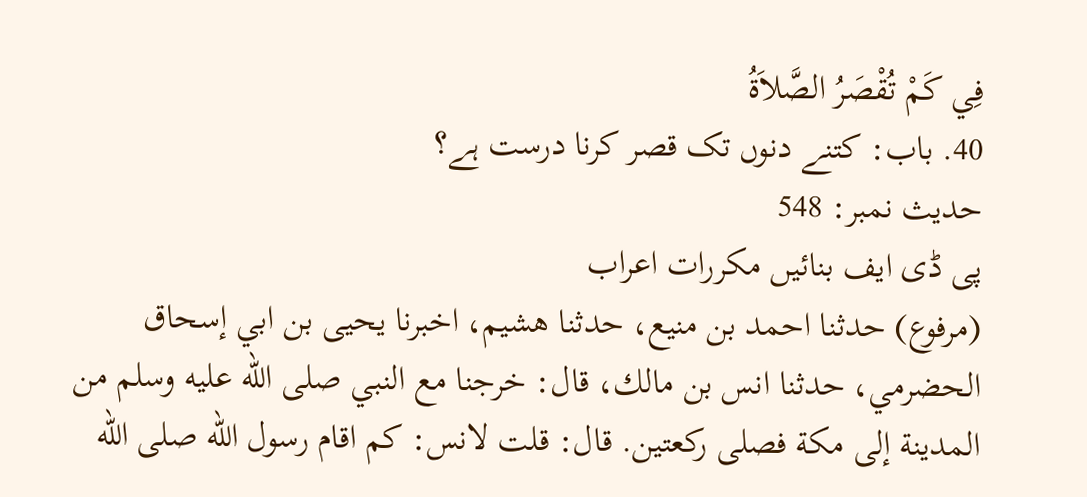فِي كَمْ تُقْصَرُ الصَّلاَةُ
40. باب: کتنے دنوں تک قصر کرنا درست ہے؟
حدیث نمبر: 548
پی ڈی ایف بنائیں مکررات اعراب
(مرفوع) حدثنا احمد بن منيع، حدثنا هشيم، اخبرنا يحيى بن ابي إسحاق الحضرمي، حدثنا انس بن مالك، قال: خرجنا مع النبي صلى الله عليه وسلم من المدينة إلى مكة فصلى ركعتين. قال: قلت لانس: كم اقام رسول الله صلى الله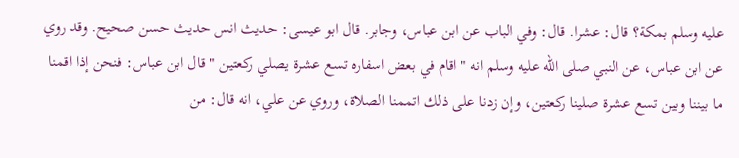عليه وسلم بمكة؟ قال: عشرا. قال: وفي الباب عن ابن عباس، وجابر. قال ابو عيسى: حديث انس حديث حسن صحيح. وقد روي عن ابن عباس، عن النبي صلى الله عليه وسلم انه " اقام في بعض اسفاره تسع عشرة يصلي ركعتين " قال ابن عباس: فنحن إذا اقمنا ما بيننا وبين تسع عشرة صلينا ركعتين، وإن زدنا على ذلك اتممنا الصلاة، وروي عن علي، انه قال: من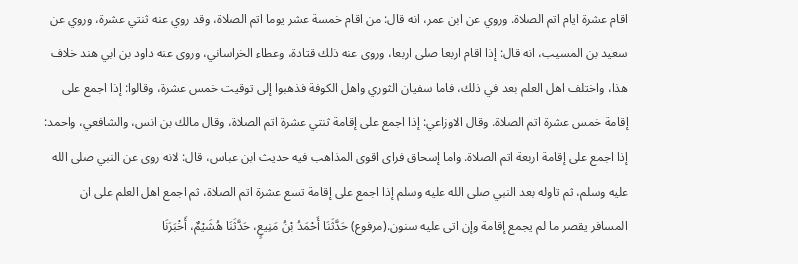اقام عشرة ايام اتم الصلاة. وروي عن ابن عمر، انه قال: من اقام خمسة عشر يوما اتم الصلاة، وقد روي عنه ثنتي عشرة، وروي عن سعيد بن المسيب، انه قال: إذا اقام اربعا صلى اربعا، وروى عنه ذلك قتادة، وعطاء الخراساني، وروى عنه داود بن ابي هند خلاف هذا، واختلف اهل العلم بعد في ذلك، فاما سفيان الثوري واهل الكوفة فذهبوا إلى توقيت خمس عشرة، وقالوا: إذا اجمع على إقامة خمس عشرة اتم الصلاة. وقال الاوزاعي: إذا اجمع على إقامة ثنتي عشرة اتم الصلاة، وقال مالك بن انس، والشافعي، واحمد: إذا اجمع على إقامة اربعة اتم الصلاة. واما إسحاق فراى اقوى المذاهب فيه حديث ابن عباس، قال: لانه روى عن النبي صلى الله عليه وسلم، ثم تاوله بعد النبي صلى الله عليه وسلم إذا اجمع على إقامة تسع عشرة اتم الصلاة، ثم اجمع اهل العلم على ان المسافر يقصر ما لم يجمع إقامة وإن اتى عليه سنون.(مرفوع) حَدَّثَنَا أَحْمَدُ بْنُ مَنِيعٍ، حَدَّثَنَا هُشَيْمٌ، أَخْبَرَنَا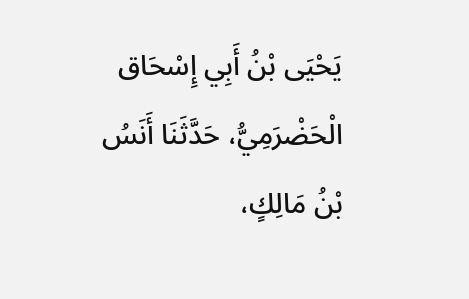يَحْيَى بْنُ أَبِي إِسْحَاق الْحَضْرَمِيُّ، حَدَّثَنَا أَنَسُ بْنُ مَالِكٍ،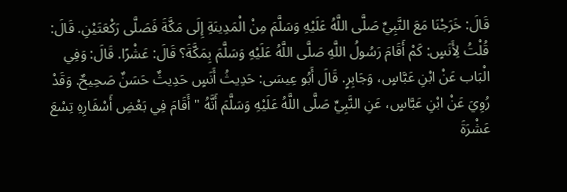قَالَ: خَرَجْنَا مَعَ النَّبِيِّ صَلَّى اللَّهُ عَلَيْهِ وَسَلَّمَ مِنْ الْمَدِينَةِ إِلَى مَكَّةَ فَصَلَّى رَكْعَتَيْنِ. قَالَ: قُلْتُ لِأَنَسٍ: كَمْ أَقَامَ رَسُولُ اللَّهِ صَلَّى اللَّهُ عَلَيْهِ وَسَلَّمَ بِمَكَّةَ؟ قَالَ: عَشْرًا. قَالَ: وَفِي الْبَاب عَنْ ابْنِ عَبَّاسٍ، وَجَابِرٍ. قَالَ أَبُو عِيسَى: حَدِيثُ أَنَسٍ حَدِيثٌ حَسَنٌ صَحِيحٌ. وَقَدْ رُوِيَ عَنْ ابْنِ عَبَّاسٍ، عَنِ النَّبِيِّ صَلَّى اللَّهُ عَلَيْهِ وَسَلَّمَ أَنَّهُ " أَقَامَ فِي بَعْضِ أَسْفَارِهِ تِسْعَ عَشْرَةَ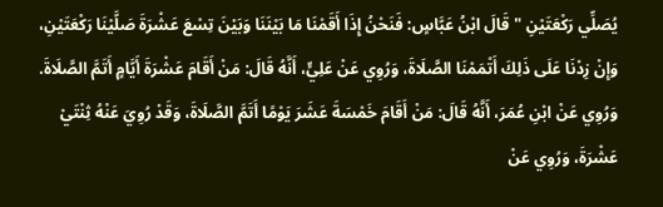يُصَلِّي رَكْعَتَيْنِ " قَالَ ابْنُ عَبَّاسٍ: فَنَحْنُ إِذَا أَقَمْنَا مَا بَيْنَنَا وَبَيْنَ تِسْعَ عَشْرَةَ صَلَّيْنَا رَكْعَتَيْنِ، وَإِنْ زِدْنَا عَلَى ذَلِكَ أَتْمَمْنَا الصَّلَاةَ، وَرُوِي عَنْ عَلِيٍّ، أَنَّهُ قَالَ: مَنْ أَقَامَ عَشْرَةَ أَيَّامٍ أَتَمَّ الصَّلَاةَ. وَرُوِي عَنْ ابْنِ عُمَرَ، أَنَّهُ قَالَ: مَنْ أَقَامَ خَمْسَةَ عَشَرَ يَوْمًا أَتَمَّ الصَّلَاةَ، وَقَدْ رُوِيَ عَنْهُ ثِنْتَيْ عَشْرَةَ، وَرُوِي عَنْ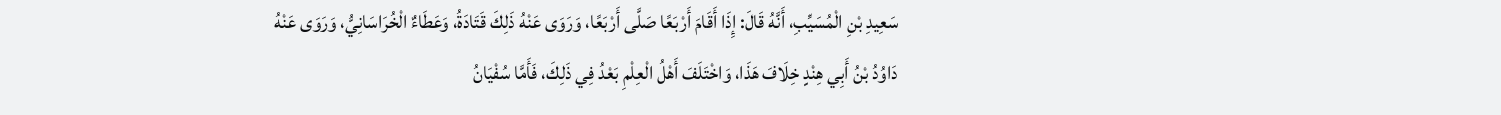سَعِيدِ بْنِ الْمُسَيِّبِ، أَنَّهُ قَالَ: إِذَا أَقَامَ أَرْبَعًا صَلَّى أَرْبَعًا، وَرَوَى عَنْهُ ذَلِكَ قَتَادَةُ، وَعَطَاءٌ الْخُرَاسَانِيُّ، وَرَوَى عَنْهُ دَاوُدُ بْنُ أَبِي هِنْدٍ خِلَافَ هَذَا، وَاخْتَلَفَ أَهْلُ الْعِلْمِ بَعْدُ فِي ذَلِكَ، فَأَمَّا سُفْيَانُ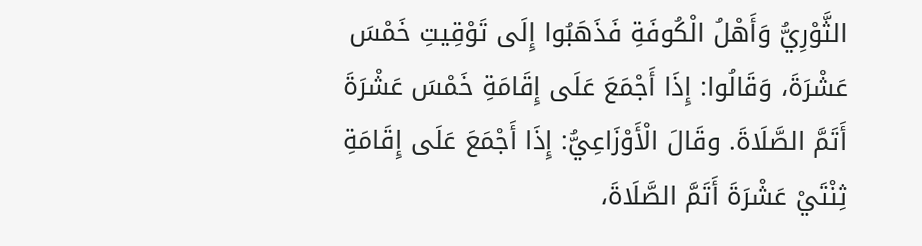الثَّوْرِيُّ وَأَهْلُ الْكُوفَةِ فَذَهَبُوا إِلَى تَوْقِيتِ خَمْسَ عَشْرَةَ، وَقَالُوا: إِذَا أَجْمَعَ عَلَى إِقَامَةِ خَمْسَ عَشْرَةَ أَتَمَّ الصَّلَاةَ. وقَالَ الْأَوْزَاعِيُّ: إِذَا أَجْمَعَ عَلَى إِقَامَةِ ثِنْتَيْ عَشْرَةَ أَتَمَّ الصَّلَاةَ،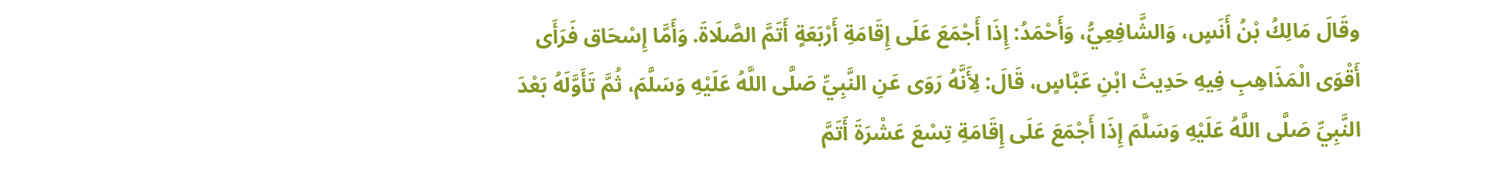وقَالَ مَالِكُ بْنُ أَنَسٍ، وَالشَّافِعِيُّ، وَأَحْمَدُ: إِذَا أَجْمَعَ عَلَى إِقَامَةِ أَرْبَعَةٍ أَتَمَّ الصَّلَاةَ. وَأَمَّا إِسْحَاق فَرَأَى أَقْوَى الْمَذَاهِبِ فِيهِ حَدِيثَ ابْنِ عَبَّاسٍ، قَالَ: لِأَنَّهُ رَوَى عَنِ النَّبِيِّ صَلَّى اللَّهُ عَلَيْهِ وَسَلَّمَ، ثُمَّ تَأَوَّلَهُ بَعْدَ النَّبِيِّ صَلَّى اللَّهُ عَلَيْهِ وَسَلَّمَ إِذَا أَجْمَعَ عَلَى إِقَامَةِ تِسْعَ عَشْرَةَ أَتَمَّ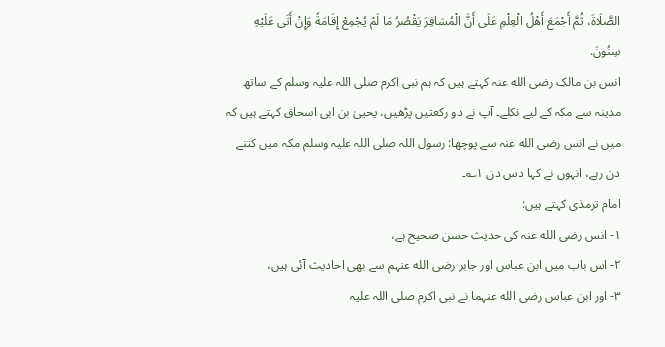الصَّلَاةَ، ثُمَّ أَجْمَعَ أَهْلُ الْعِلْمِ عَلَى أَنَّ الْمُسَافِرَ يَقْصُرُ مَا لَمْ يُجْمِعْ إِقَامَةً وَإِنْ أَتَى عَلَيْهِ سِنُونَ.
انس بن مالک رضی الله عنہ کہتے ہیں کہ ہم نبی اکرم صلی اللہ علیہ وسلم کے ساتھ مدینہ سے مکہ کے لیے نکلے۔ آپ نے دو رکعتیں پڑھیں، یحییٰ بن ابی اسحاق کہتے ہیں کہ میں نے انس رضی الله عنہ سے پوچھا: رسول اللہ صلی اللہ علیہ وسلم مکہ میں کتنے دن رہے، انہوں نے کہا دس دن ۱؎۔
امام ترمذی کہتے ہیں:
۱- انس رضی الله عنہ کی حدیث حسن صحیح ہے،
۲- اس باب میں ابن عباس اور جابر رضی الله عنہم سے بھی احادیث آئی ہیں،
۳- اور ابن عباس رضی الله عنہما نے نبی اکرم صلی اللہ علیہ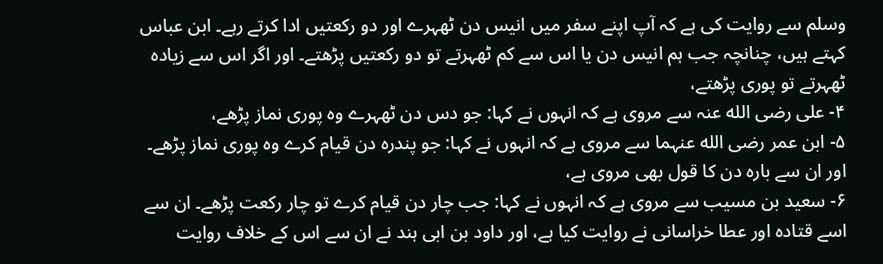وسلم سے روایت کی ہے کہ آپ اپنے سفر میں انیس دن ٹھہرے اور دو رکعتیں ادا کرتے رہے۔ ابن عباس کہتے ہیں، چنانچہ جب ہم انیس دن یا اس سے کم ٹھہرتے تو دو رکعتیں پڑھتے۔ اور اگر اس سے زیادہ ٹھہرتے تو پوری پڑھتے،
۴- علی رضی الله عنہ سے مروی ہے کہ انہوں نے کہا: جو دس دن ٹھہرے وہ پوری نماز پڑھے،
۵- ابن عمر رضی الله عنہما سے مروی ہے کہ انہوں نے کہا: جو پندرہ دن قیام کرے وہ پوری نماز پڑھے۔ اور ان سے بارہ دن کا قول بھی مروی ہے،
۶- سعید بن مسیب سے مروی ہے کہ انہوں نے کہا: جب چار دن قیام کرے تو چار رکعت پڑھے۔ ان سے اسے قتادہ اور عطا خراسانی نے روایت کیا ہے، اور داود بن ابی ہند نے ان سے اس کے خلاف روایت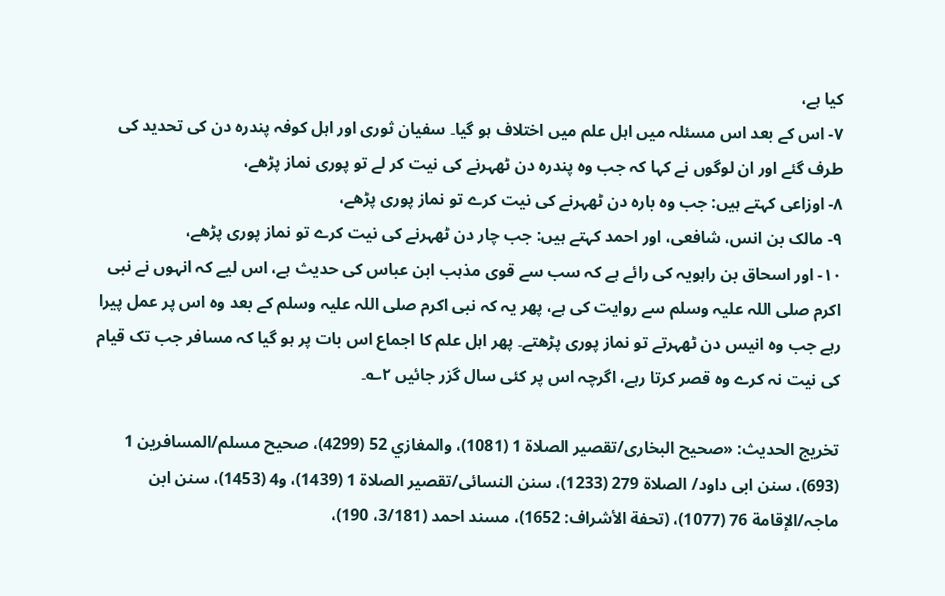کیا ہے،
۷- اس کے بعد اس مسئلہ میں اہل علم میں اختلاف ہو گیا۔ سفیان ثوری اور اہل کوفہ پندرہ دن کی تحدید کی طرف گئے اور ان لوگوں نے کہا کہ جب وہ پندرہ دن ٹھہرنے کی نیت کر لے تو پوری نماز پڑھے،
۸- اوزاعی کہتے ہیں: جب وہ بارہ دن ٹھہرنے کی نیت کرے تو نماز پوری پڑھے،
۹- مالک بن انس، شافعی، اور احمد کہتے ہیں: جب چار دن ٹھہرنے کی نیت کرے تو نماز پوری پڑھے،
۱۰- اور اسحاق بن راہویہ کی رائے ہے کہ سب سے قوی مذہب ابن عباس کی حدیث ہے، اس لیے کہ انہوں نے نبی اکرم صلی اللہ علیہ وسلم سے روایت کی ہے، پھر یہ کہ نبی اکرم صلی اللہ علیہ وسلم کے بعد وہ اس پر عمل پیرا رہے جب وہ انیس دن ٹھہرتے تو نماز پوری پڑھتے۔ پھر اہل علم کا اجماع اس بات پر ہو گیا کہ مسافر جب تک قیام کی نیت نہ کرے وہ قصر کرتا رہے، اگرچہ اس پر کئی سال گزر جائیں ۲؎۔

تخریج الحدیث: «صحیح البخاری/تقصیر الصلاة 1 (1081)، والمغازي 52 (4299)، صحیح مسلم/المسافرین 1 (693)، سنن ابی داود/ الصلاة 279 (1233)، سنن النسائی/تقصیر الصلاة 1 (1439)، و4 (1453)، سنن ابن ماجہ/الإقامة 76 (1077)، (تحفة الأشراف: 1652)، مسند احمد (3/181، 190)،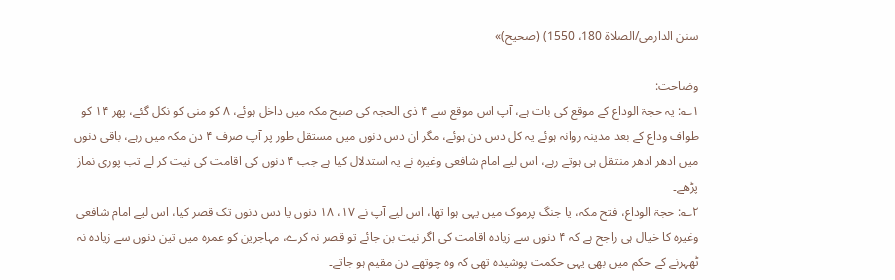سنن الدارمی/الصلاة 180، 1550) (صحیح)»

وضاحت:
۱؎: یہ حجۃ الوداع کے موقع کی بات ہے، آپ اس موقع سے ۴ ذی الحجہ کی صبح مکہ میں داخل ہوئے، ۸ کو منی کو نکل گئے، پھر ۱۴ کو طواف وداع کے بعد مدینہ روانہ ہوئے یہ کل دس دن ہوئے، مگر ان دس دنوں میں مستقل طور پر آپ صرف ۴ دن مکہ میں رہے، باقی دنوں میں ادھر ادھر منتقل ہی ہوتے رہے، اس لیے امام شافعی وغیرہ نے یہ استدلال کیا ہے جب ۴ دنوں کی اقامت کی نیت کر لے تب پوری نماز پڑھے۔
۲؎: حجۃ الوداع، فتح مکہ، یا جنگ پرموک میں یہی ہوا تھا، اس لیے آپ نے ۱۷، ۱۸ دنوں یا دس دنوں تک قصر کیا، اس لیے امام شافعی وغیرہ کا خیال ہی راجح ہے کہ ۴ دنوں سے زیادہ اقامت کی اگر نیت بن جائے تو قصر نہ کرے، مہاجرین کو عمرہ میں تین دنوں سے زیادہ نہ ٹھہرنے کے حکم میں بھی یہی حکمت پوشیدہ تھی کہ وہ چوتھے دن مقیم ہو جاتے۔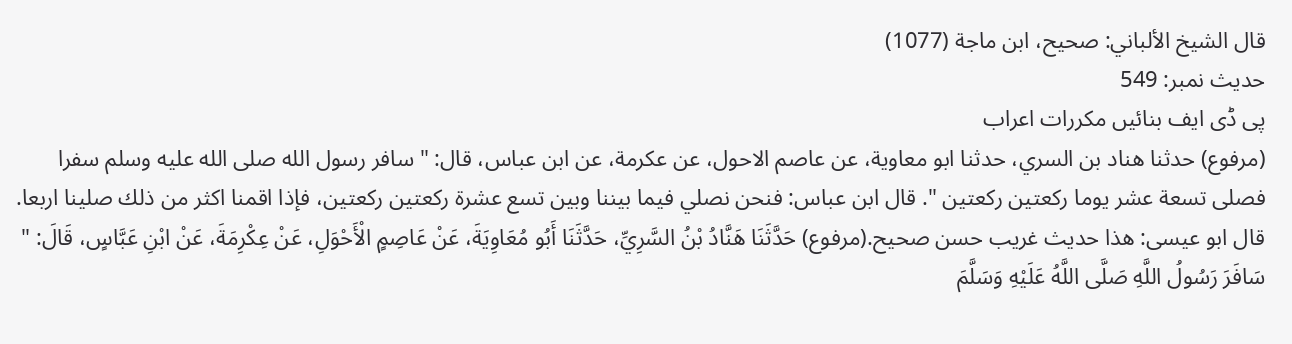قال الشيخ الألباني: صحيح، ابن ماجة (1077)
حدیث نمبر: 549
پی ڈی ایف بنائیں مکررات اعراب
(مرفوع) حدثنا هناد بن السري، حدثنا ابو معاوية، عن عاصم الاحول، عن عكرمة، عن ابن عباس، قال: " سافر رسول الله صلى الله عليه وسلم سفرا فصلى تسعة عشر يوما ركعتين ركعتين ". قال ابن عباس: فنحن نصلي فيما بيننا وبين تسع عشرة ركعتين ركعتين، فإذا اقمنا اكثر من ذلك صلينا اربعا. قال ابو عيسى: هذا حديث غريب حسن صحيح.(مرفوع) حَدَّثَنَا هَنَّادُ بْنُ السَّرِيِّ، حَدَّثَنَا أَبُو مُعَاوِيَةَ، عَنْ عَاصِمٍ الْأَحْوَلِ، عَنْ عِكْرِمَةَ، عَنْ ابْنِ عَبَّاسٍ، قَالَ: " سَافَرَ رَسُولُ اللَّهِ صَلَّى اللَّهُ عَلَيْهِ وَسَلَّمَ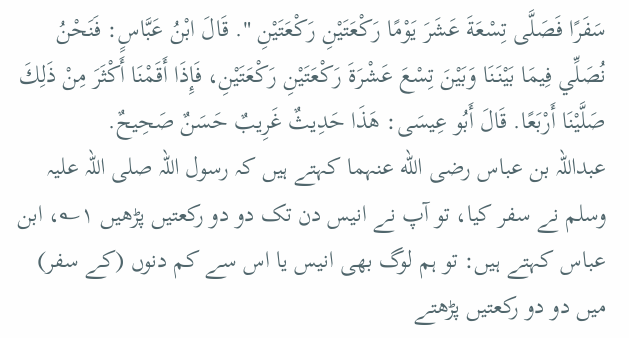سَفَرًا فَصَلَّى تِسْعَةَ عَشَرَ يَوْمًا رَكْعَتَيْنِ رَكْعَتَيْنِ ". قَالَ ابْنُ عَبَّاسٍ: فَنَحْنُ نُصَلِّي فِيمَا بَيْنَنَا وَبَيْنَ تِسْعَ عَشْرَةَ رَكْعَتَيْنِ رَكْعَتَيْنِ، فَإِذَا أَقَمْنَا أَكْثَرَ مِنْ ذَلِكَ صَلَّيْنَا أَرْبَعًا. قَالَ أَبُو عِيسَى: هَذَا حَدِيثٌ غَرِيبٌ حَسَنٌ صَحِيحٌ.
عبداللہ بن عباس رضی الله عنہما کہتے ہیں کہ رسول اللہ صلی اللہ علیہ وسلم نے سفر کیا، تو آپ نے انیس دن تک دو دو رکعتیں پڑھیں ۱؎، ابن عباس کہتے ہیں: تو ہم لوگ بھی انیس یا اس سے کم دنوں (کے سفر) میں دو دو رکعتیں پڑھتے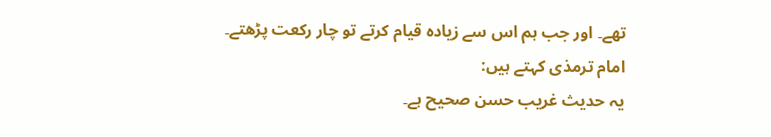تھے۔ اور جب ہم اس سے زیادہ قیام کرتے تو چار رکعت پڑھتے۔
امام ترمذی کہتے ہیں:
یہ حدیث غریب حسن صحیح ہے۔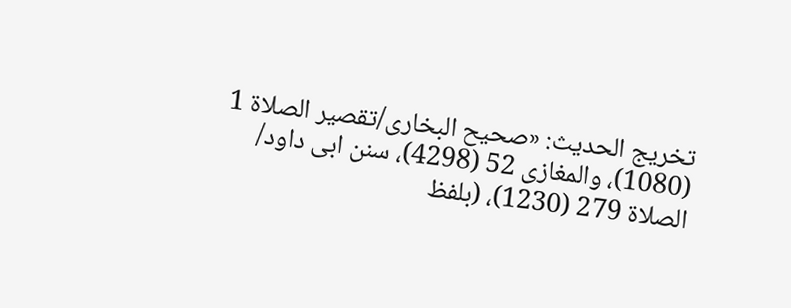تخریج الحدیث: «صحیح البخاری/تقصیر الصلاة 1 (1080)، والمغازی 52 (4298)، سنن ابی داود/ الصلاة 279 (1230)، (بلفظ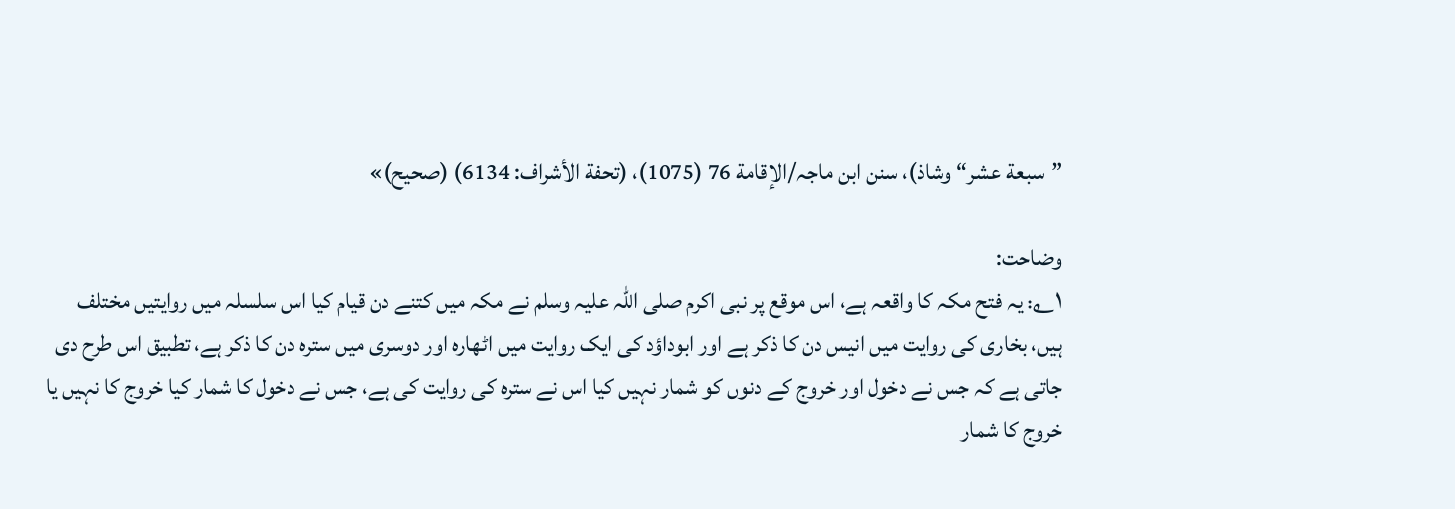”سبعة عشر“ وشاذ)، سنن ابن ماجہ/الإقامة 76 (1075)، (تحفة الأشراف: 6134) (صحیح)»

وضاحت:
۱؎: یہ فتح مکہ کا واقعہ ہے، اس موقع پر نبی اکرم صلی اللہ علیہ وسلم نے مکہ میں کتنے دن قیام کیا اس سلسلہ میں روایتیں مختلف ہیں، بخاری کی روایت میں انیس دن کا ذکر ہے اور ابوداؤد کی ایک روایت میں اٹھارہ اور دوسری میں سترہ دن کا ذکر ہے، تطبیق اس طرح دی جاتی ہے کہ جس نے دخول اور خروج کے دنوں کو شمار نہیں کیا اس نے سترہ کی روایت کی ہے، جس نے دخول کا شمار کیا خروج کا نہیں یا خروج کا شمار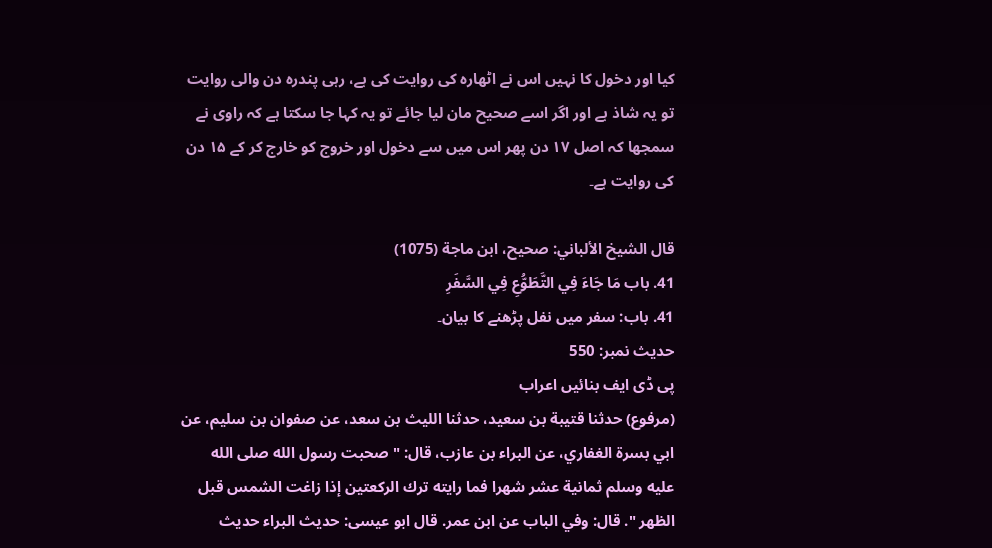کیا اور دخول کا نہیں اس نے اٹھارہ کی روایت کی ہے، رہی پندرہ دن والی روایت تو یہ شاذ ہے اور اگر اسے صحیح مان لیا جائے تو یہ کہا جا سکتا ہے کہ راوی نے سمجھا کہ اصل ۱۷ دن پھر اس میں سے دخول اور خروج کو خارج کر کے ۱۵ دن کی روایت ہے۔

قال الشيخ الألباني: صحيح، ابن ماجة (1075)
41. باب مَا جَاءَ فِي التَّطَوُّعِ فِي السَّفَرِ
41. باب: سفر میں نفل پڑھنے کا بیان۔
حدیث نمبر: 550
پی ڈی ایف بنائیں اعراب
(مرفوع) حدثنا قتيبة بن سعيد، حدثنا الليث بن سعد، عن صفوان بن سليم، عن ابي بسرة الغفاري، عن البراء بن عازب، قال: " صحبت رسول الله صلى الله عليه وسلم ثمانية عشر شهرا فما رايته ترك الركعتين إذا زاغت الشمس قبل الظهر ". قال: وفي الباب عن ابن عمر. قال ابو عيسى: حديث البراء حديث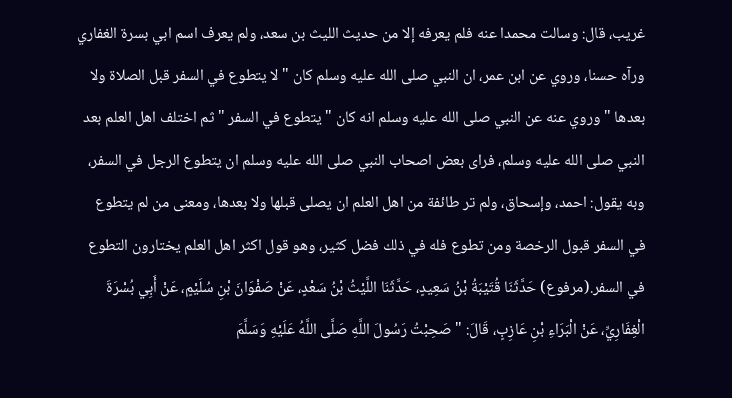غريب، قال: وسالت محمدا عنه فلم يعرفه إلا من حديث الليث بن سعد، ولم يعرف اسم ابي بسرة الغفاري ورآه حسنا، وروي عن ابن عمر، ان النبي صلى الله عليه وسلم كان " لا يتطوع في السفر قبل الصلاة ولا بعدها " وروي عنه عن النبي صلى الله عليه وسلم انه كان " يتطوع في السفر " ثم اختلف اهل العلم بعد النبي صلى الله عليه وسلم، فراى بعض اصحاب النبي صلى الله عليه وسلم ان يتطوع الرجل في السفر، وبه يقول: احمد، وإسحاق، ولم تر طائفة من اهل العلم ان يصلى قبلها ولا بعدها، ومعنى من لم يتطوع في السفر قبول الرخصة ومن تطوع فله في ذلك فضل كثير، وهو قول اكثر اهل العلم يختارون التطوع في السفر.(مرفوع) حَدَّثَنَا قُتَيْبَةُ بْنُ سَعِيدٍ، حَدَّثَنَا اللَّيْثُ بْنُ سَعْدٍ، عَنْ صَفْوَانَ بْنِ سُلَيْمٍ، عَنْ أَبِي بُسْرَةَ الْغِفَارِيِّ، عَنْ الْبَرَاءِ بْنِ عَازِبٍ، قَالَ: " صَحِبْتُ رَسُولَ اللَّهِ صَلَّى اللَّهُ عَلَيْهِ وَسَلَّمَ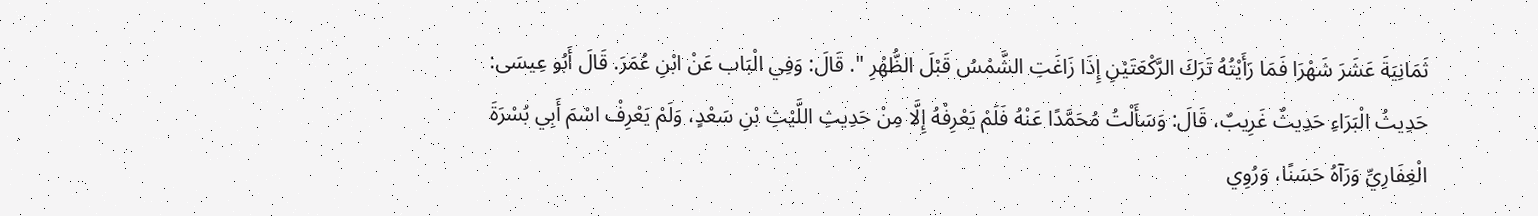ثَمَانِيَةَ عَشَرَ شَهْرَا فَمَا رَأَيْتُهُ تَرَكَ الرَّكْعَتَيْنِ إِذَا زَاغَتِ الشَّمْسُ قَبْلَ الظُّهْرِ ". قَالَ: وَفِي الْبَاب عَنْ ابْنِ عُمَرَ. قَالَ أَبُو عِيسَى: حَدِيثُ الْبَرَاءِ حَدِيثٌ غَرِيبٌ، قَالَ: وَسَأَلْتُ مُحَمَّدًا عَنْهُ فَلَمْ يَعْرِفْهُ إِلَّا مِنْ حَدِيثِ اللَّيْثِ بْنِ سَعْدٍ، وَلَمْ يَعْرِفْ اسْمَ أَبِي بُسْرَةَ الْغِفَارِيِّ وَرَآهُ حَسَنًا، وَرُوِي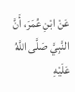عَنْ ابْنِ عُمَرَ، أَنَّ النَّبِيَّ صَلَّى اللَّهُ عَلَيْهِ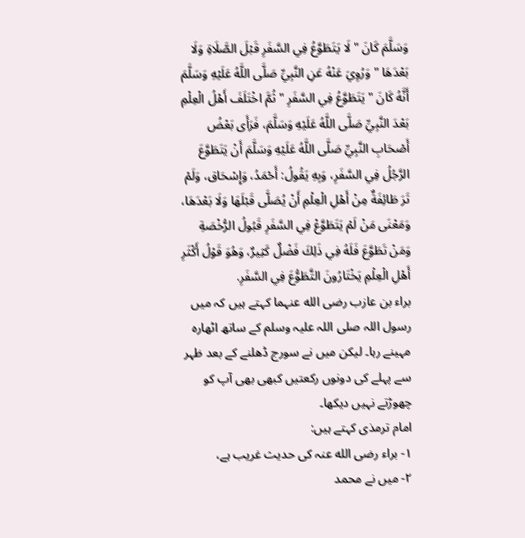وَسَلَّمَ كَانَ " لَا يَتَطَوَّعُ فِي السَّفَرِ قَبْلَ الصَّلَاةِ وَلَا بَعْدَهَا " وَرُوِيَ عَنْهُ عَنِ النَّبِيِّ صَلَّى اللَّهُ عَلَيْهِ وَسَلَّمَ أَنَّهُ كَانَ " يَتَطَوَّعُ فِي السَّفَرِ " ثُمَّ اخْتَلَفَ أَهْلُ الْعِلْمِ بَعْدَ النَّبِيِّ صَلَّى اللَّهُ عَلَيْهِ وَسَلَّمَ، فَرَأَى بَعْضُ أَصْحَابِ النَّبِيِّ صَلَّى اللَّهُ عَلَيْهِ وَسَلَّمَ أَنْ يَتَطَوَّعَ الرَّجُلُ فِي السَّفَرِ، وَبِهِ يَقُولُ: أَحْمَدُ، وَإِسْحَاق، وَلَمْ تَرَ طَائِفَةٌ مِنْ أَهْلِ الْعِلْمِ أَنْ يُصَلَّى قَبْلَهَا وَلَا بَعْدَهَا، وَمَعْنَى مَنْ لَمْ يَتَطَوَّعْ فِي السَّفَرِ قَبُولُ الرُّخْصَةِ وَمَنْ تَطَوَّعَ فَلَهُ فِي ذَلِكَ فَضْلٌ كَثِيرٌ، وَهُوَ قَوْلُ أَكْثَرِ أَهْلِ الْعِلْمِ يَخْتَارُونَ التَّطَوُّعَ فِي السَّفَرِ.
براء بن عازب رضی الله عنہما کہتے ہیں کہ میں رسول اللہ صلی اللہ علیہ وسلم کے ساتھ اٹھارہ مہینے رہا۔ لیکن میں نے سورج ڈھلنے کے بعد ظہر سے پہلے کی دونوں رکعتیں کبھی بھی آپ کو چھوڑتے نہیں دیکھا۔
امام ترمذی کہتے ہیں:
۱- براء رضی الله عنہ کی حدیث غریب ہے،
۲- میں نے محمد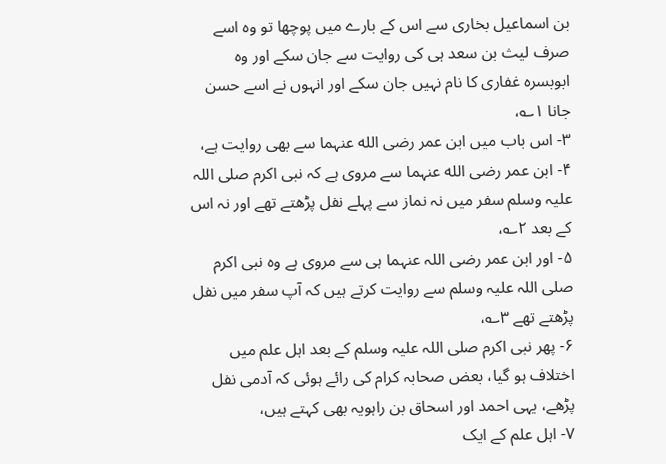بن اسماعیل بخاری سے اس کے بارے میں پوچھا تو وہ اسے صرف لیث بن سعد ہی کی روایت سے جان سکے اور وہ ابوبسرہ غفاری کا نام نہیں جان سکے اور انہوں نے اسے حسن جانا ۱؎،
۳- اس باب میں ابن عمر رضی الله عنہما سے بھی روایت ہے،
۴- ابن عمر رضی الله عنہما سے مروی ہے کہ نبی اکرم صلی اللہ علیہ وسلم سفر میں نہ نماز سے پہلے نفل پڑھتے تھے اور نہ اس کے بعد ۲؎،
۵- اور ابن عمر رضی اللہ عنہما ہی سے مروی ہے وہ نبی اکرم صلی اللہ علیہ وسلم سے روایت کرتے ہیں کہ آپ سفر میں نفل پڑھتے تھے ۳؎،
۶- پھر نبی اکرم صلی اللہ علیہ وسلم کے بعد اہل علم میں اختلاف ہو گیا، بعض صحابہ کرام کی رائے ہوئی کہ آدمی نفل پڑھے، یہی احمد اور اسحاق بن راہویہ بھی کہتے ہیں،
۷- اہل علم کے ایک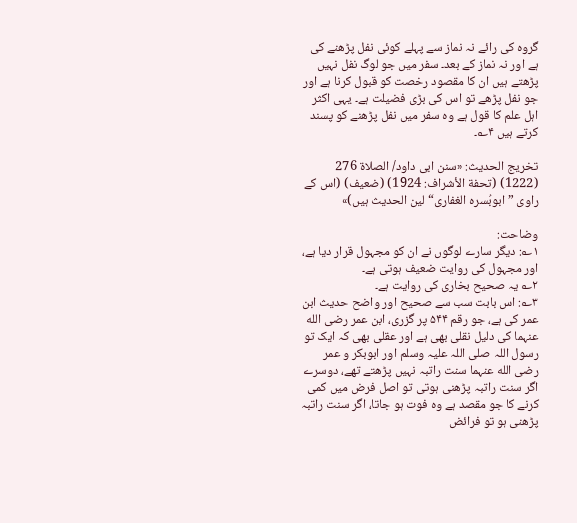گروہ کی رائے نہ نماز سے پہلے کوئی نفل پڑھنے کی ہے اور نہ نماز کے بعد۔ سفر میں جو لوگ نفل نہیں پڑھتے ہیں ان کا مقصود رخصت کو قبول کرنا ہے اور جو نفل پڑھے تو اس کی بڑی فضیلت ہے۔ یہی اکثر اہل علم کا قول ہے وہ سفر میں نفل پڑھنے کو پسند کرتے ہیں ۴؎۔

تخریج الحدیث: «سنن ابی داود/ الصلاة 276 (1222) (تحفة الأشراف: 1924) (ضعیف) (اس کے راوی ”ابوبُسرہ الغفاری“ لین الحدیث ہیں)»

وضاحت:
۱؎: دیگر سارے لوگوں نے ان کو مجہول قرار دیا ہے، اور مجہول کی روایت ضعیف ہوتی ہے۔
۲؎ یہ صحیح بخاری کی روایت ہے۔
۳؎: اس بابت سب سے صحیح اور واضح حدیث ابن عمر کی ہے، جو رقم ۵۴۴ پر گزری، ابن عمر رضی الله عنہما کی دلیل نقلی بھی ہے اور عقلی بھی کہ ایک تو رسول اللہ صلی اللہ علیہ وسلم اور ابوبکر و عمر رضی الله عنہما سنت راتبہ نہیں پڑھتے تھے، دوسرے اگر سنت راتبہ پڑھنی ہوتی تو اصل فرض میں کمی کرنے کا جو مقصد ہے وہ فوت ہو جاتا، اگر سنت راتبہ پڑھنی ہو تو فرائض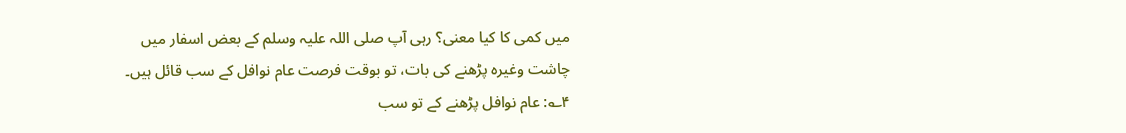میں کمی کا کیا معنی؟ رہی آپ صلی اللہ علیہ وسلم کے بعض اسفار میں چاشت وغیرہ پڑھنے کی بات، تو بوقت فرصت عام نوافل کے سب قائل ہیں۔
۴؎: عام نوافل پڑھنے کے تو سب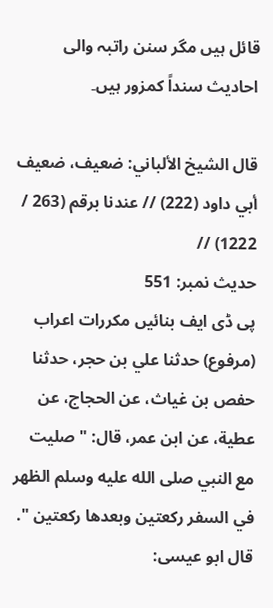قائل ہیں مگر سنن راتبہ والی احادیث سنداً کمزور ہیں۔

قال الشيخ الألباني: ضعيف، ضعيف أبي داود (222) // عندنا برقم (263 / 1222) //
حدیث نمبر: 551
پی ڈی ایف بنائیں مکررات اعراب
(مرفوع) حدثنا علي بن حجر، حدثنا حفص بن غياث، عن الحجاج، عن عطية، عن ابن عمر، قال: " صليت مع النبي صلى الله عليه وسلم الظهر في السفر ركعتين وبعدها ركعتين ". قال ابو عيسى: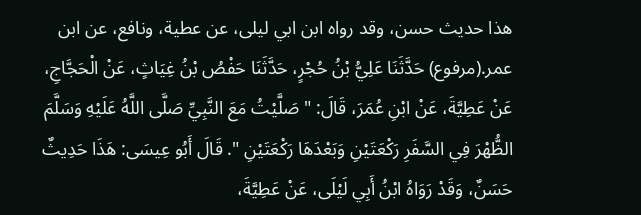هذا حديث حسن، وقد رواه ابن ابي ليلى، عن عطية، ونافع، عن ابن عمر.(مرفوع) حَدَّثَنَا عَلِيُّ بْنُ حُجْرٍ، حَدَّثَنَا حَفْصُ بْنُ غِيَاثٍ، عَنْ الْحَجَّاجِ، عَنْ عَطِيَّةَ، عَنْ ابْنِ عُمَرَ، قَالَ: " صَلَّيْتُ مَعَ النَّبِيِّ صَلَّى اللَّهُ عَلَيْهِ وَسَلَّمَ الظُّهْرَ فِي السَّفَرِ رَكْعَتَيْنِ وَبَعْدَهَا رَكْعَتَيْنِ ". قَالَ أَبُو عِيسَى: هَذَا حَدِيثٌ حَسَنٌ، وَقَدْ رَوَاهُ ابْنُ أَبِي لَيْلَى، عَنْ عَطِيَّةَ،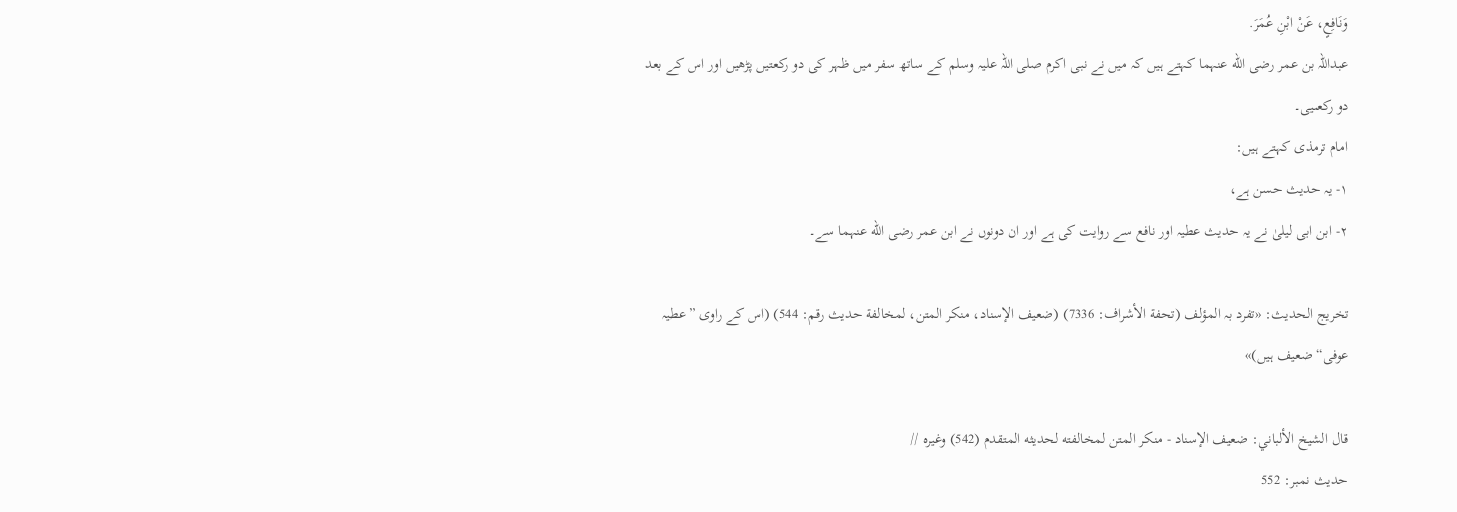وَنَافِعٍ، عَنْ ابْنِ عُمَرَ.
عبداللہ بن عمر رضی الله عنہما کہتے ہیں کہ میں نے نبی اکرم صلی اللہ علیہ وسلم کے ساتھ سفر میں ظہر کی دو رکعتیں پڑھیں اور اس کے بعد دو رکعںیی۔
امام ترمذی کہتے ہیں:
۱- یہ حدیث حسن ہے،
۲- ابن ابی لیلیٰ نے یہ حدیث عطیہ اور نافع سے روایت کی ہے اور ان دونوں نے ابن عمر رضی الله عنہما سے۔

تخریج الحدیث: «تفرد بہ المؤلف (تحفة الأشراف: 7336) (ضعیف الإسناد، منکر المتن، لمخالفة حدیث رقم: 544) (اس کے راوی ”عطیہ عوفی“ ضعیف ہیں)»

قال الشيخ الألباني: ضعيف الإسناد - منكر المتن لمخالفته لحديثه المتقدم (542) وغيره //
حدیث نمبر: 552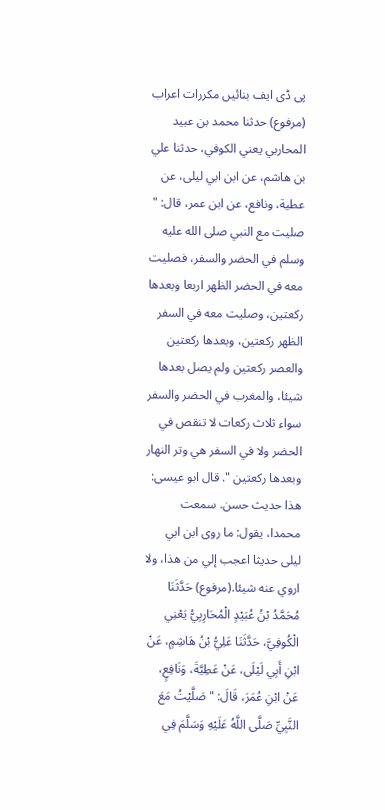پی ڈی ایف بنائیں مکررات اعراب
(مرفوع) حدثنا محمد بن عبيد المحاربي يعني الكوفي، حدثنا علي بن هاشم، عن ابن ابي ليلى، عن عطية، ونافع، عن ابن عمر، قال: " صليت مع النبي صلى الله عليه وسلم في الحضر والسفر، فصليت معه في الحضر الظهر اربعا وبعدها ركعتين، وصليت معه في السفر الظهر ركعتين، وبعدها ركعتين والعصر ركعتين ولم يصل بعدها شيئا، والمغرب في الحضر والسفر سواء ثلاث ركعات لا تنقص في الحضر ولا في السفر هي وتر النهار وبعدها ركعتين ". قال ابو عيسى: هذا حديث حسن. سمعت محمدا، يقول: ما روى ابن ابي ليلى حديثا اعجب إلي من هذا، ولا اروي عنه شيئا.(مرفوع) حَدَّثَنَا مُحَمَّدُ بْنُ عُبَيْدٍ الْمُحَارِبِيُّ يَعْنِي الْكُوفِيَّ، حَدَّثَنَا عَلِيُّ بْنُ هَاشِمٍ، عَنْ ابْنِ أَبِي لَيْلَى، عَنْ عَطِيَّةَ، وَنَافِعٍ، عَنْ ابْنِ عُمَرَ، قَالَ: " صَلَّيْتُ مَعَ النَّبِيِّ صَلَّى اللَّهُ عَلَيْهِ وَسَلَّمَ فِي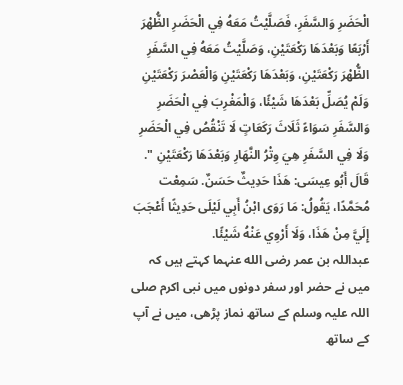الْحَضَرِ وَالسَّفَرِ، فَصَلَّيْتُ مَعَهُ فِي الْحَضَرِ الظُّهْرَ أَرْبَعًا وَبَعْدَهَا رَكْعَتَيْنِ، وَصَلَّيْتُ مَعَهُ فِي السَّفَرِ الظُّهْرَ رَكْعَتَيْنِ، وَبَعْدَهَا رَكْعَتَيْنِ وَالْعَصْرَ رَكْعَتَيْنِ وَلَمْ يُصَلِّ بَعْدَهَا شَيْئًا، وَالْمَغْرِبَ فِي الْحَضَرِ وَالسَّفَرِ سَوَاءً ثَلَاثَ رَكَعَاتٍ لَا تَنْقُصُ فِي الْحَضَرِ وَلَا فِي السَّفَرِ هِيَ وِتْرُ النَّهَارِ وَبَعْدَهَا رَكْعَتَيْنِ ". قَالَ أَبُو عِيسَى: هَذَا حَدِيثٌ حَسَنٌ. سَمِعْت مُحَمَّدًا، يَقُولُ: مَا رَوَى ابْنُ أَبِي لَيْلَى حَدِيثًا أَعْجَبَ إِلَيَّ مِنْ هَذَا، وَلَا أَرْوِي عَنْهُ شَيْئًا.
عبداللہ بن عمر رضی الله عنہما کہتے ہیں کہ میں نے حضر اور سفر دونوں میں نبی اکرم صلی اللہ علیہ وسلم کے ساتھ نماز پڑھی، میں نے آپ کے ساتھ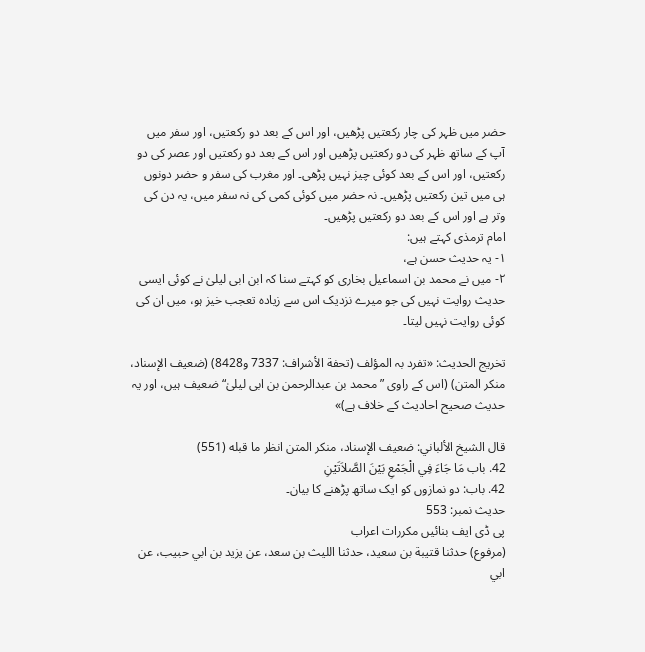حضر میں ظہر کی چار رکعتیں پڑھیں، اور اس کے بعد دو رکعتیں، اور سفر میں آپ کے ساتھ ظہر کی دو رکعتیں پڑھیں اور اس کے بعد دو رکعتیں اور عصر کی دو رکعتیں، اور اس کے بعد کوئی چیز نہیں پڑھی۔ اور مغرب کی سفر و حضر دونوں ہی میں تین رکعتیں پڑھیں۔ نہ حضر میں کوئی کمی کی نہ سفر میں، یہ دن کی وتر ہے اور اس کے بعد دو رکعتیں پڑھیں۔
امام ترمذی کہتے ہیں:
۱- یہ حدیث حسن ہے،
۲- میں نے محمد بن اسماعیل بخاری کو کہتے سنا کہ ابن ابی لیلیٰ نے کوئی ایسی حدیث روایت نہیں کی جو میرے نزدیک اس سے زیادہ تعجب خیز ہو، میں ان کی کوئی روایت نہیں لیتا۔

تخریج الحدیث: «تفرد بہ المؤلف (تحفة الأشراف: 7337 و8428) (ضعیف الإسناد، منکر المتن) (اس کے راوی ”محمد بن عبدالرحمن بن ابی لیلیٰ“ ضعیف ہیں، اور یہ حدیث صحیح احادیث کے خلاف ہے)»

قال الشيخ الألباني: ضعيف الإسناد، منكر المتن انظر ما قبله (551)
42. باب مَا جَاءَ فِي الْجَمْعِ بَيْنَ الصَّلاَتَيْنِ
42. باب: دو نمازوں کو ایک ساتھ پڑھنے کا بیان۔
حدیث نمبر: 553
پی ڈی ایف بنائیں مکررات اعراب
(مرفوع) حدثنا قتيبة بن سعيد، حدثنا الليث بن سعد، عن يزيد بن ابي حبيب، عن ابي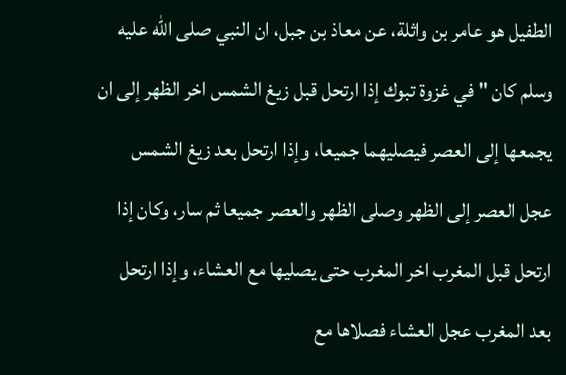الطفيل هو عامر بن واثلة، عن معاذ بن جبل، ان النبي صلى الله عليه وسلم كان " في غزوة تبوك إذا ارتحل قبل زيغ الشمس اخر الظهر إلى ان يجمعها إلى العصر فيصليهما جميعا، وإذا ارتحل بعد زيغ الشمس عجل العصر إلى الظهر وصلى الظهر والعصر جميعا ثم سار، وكان إذا ارتحل قبل المغرب اخر المغرب حتى يصليها مع العشاء، وإذا ارتحل بعد المغرب عجل العشاء فصلاها مع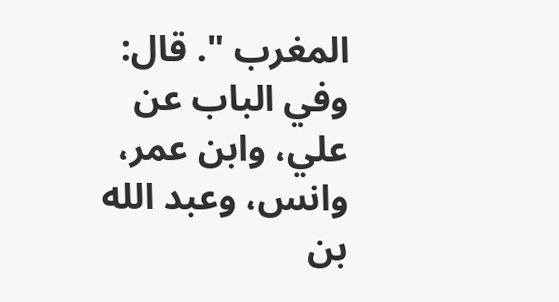المغرب ". قال: وفي الباب عن علي، وابن عمر، وانس، وعبد الله بن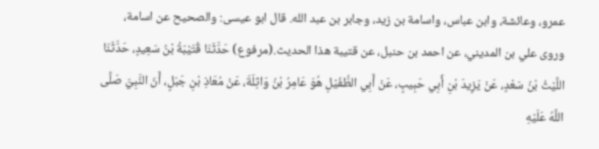عمرو، وعائشة، وابن عباس، واسامة بن زيد، وجابر بن عبد الله. قال ابو عيسى: والصحيح عن اسامة، وروى علي بن المديني، عن احمد بن حنبل، عن قتيبة هذا الحديث.(مرفوع) حَدَّثَنَا قُتَيْبَةُ بْنُ سَعِيدٍ، حَدَّثَنَا اللَّيْثُ بْنُ سَعْدٍ، عَنْ يَزِيدَ بْنِ أَبِي حَبِيبٍ، عَنْ أَبِي الطُّفَيْلِ هُوَ عَامِرُ بْنُ وَاثِلَةَ، عَنْ مُعَاذِ بْنِ جَبَلٍ، أَنّ النَّبِيَّ صَلَّى اللَّهُ عَلَيْهِ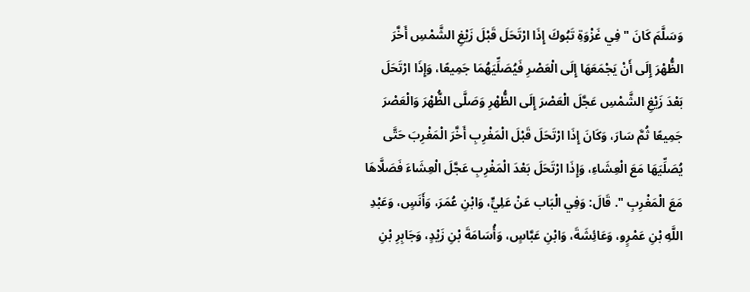وَسَلَّمَ كَانَ " فِي غَزْوَةِ تَبُوكَ إِذَا ارْتَحَلَ قَبْلَ زَيْغِ الشَّمْسِ أَخَّرَ الظُّهْرَ إِلَى أَنْ يَجْمَعَهَا إِلَى الْعَصْرِ فَيُصَلِّيَهُمَا جَمِيعًا، وَإِذَا ارْتَحَلَ بَعْدَ زَيْغِ الشَّمْسِ عَجَّلَ الْعَصْرَ إِلَى الظُّهْرِ وَصَلَّى الظُّهْرَ وَالْعَصْرَ جَمِيعًا ثُمَّ سَارَ، وَكَانَ إِذَا ارْتَحَلَ قَبْلَ الْمَغْرِبِ أَخَّرَ الْمَغْرِبَ حَتَّى يُصَلِّيَهَا مَعَ الْعِشَاءِ، وَإِذَا ارْتَحَلَ بَعْدَ الْمَغْرِبِ عَجَّلَ الْعِشَاءَ فَصَلَّاهَا مَعَ الْمَغْرِبِ ". قَالَ: وَفِي الْبَاب عَنْ عَلِيٍّ، وَابْنِ عُمَرَ، وَأَنَسٍ، وَعَبْدِ اللَّهِ بْنِ عَمْرٍو، وَعَائِشَةَ، وَابْنِ عَبَّاسٍ، وَأُسَامَةَ بْنِ زَيْدٍ، وَجَابِرِ بْنِ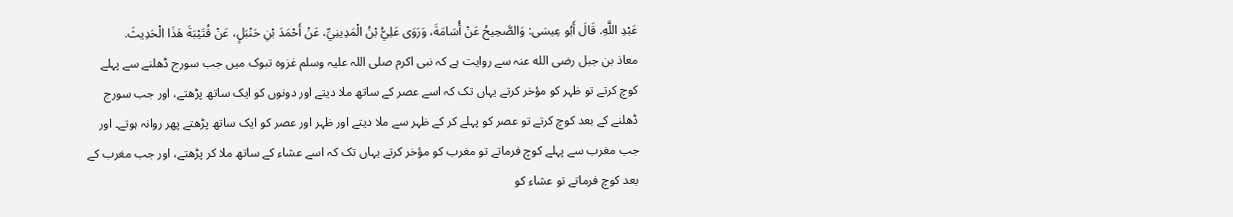عَبْدِ اللَّهِ. قَالَ أَبُو عِيسَى: وَالصَّحِيحُ عَنْ أُسَامَةَ، وَرَوَى عَلِيُّ بْنُ الْمَدِينِيِّ، عَنْ أَحْمَدَ بْنِ حَنْبَلٍ، عَنْ قُتَيْبَةَ هَذَا الْحَدِيثَ.
معاذ بن جبل رضی الله عنہ سے روایت ہے کہ نبی اکرم صلی اللہ علیہ وسلم غزوہ تبوک میں جب سورج ڈھلنے سے پہلے کوچ کرتے تو ظہر کو مؤخر کرتے یہاں تک کہ اسے عصر کے ساتھ ملا دیتے اور دونوں کو ایک ساتھ پڑھتے، اور جب سورج ڈھلنے کے بعد کوچ کرتے تو عصر کو پہلے کر کے ظہر سے ملا دیتے اور ظہر اور عصر کو ایک ساتھ پڑھتے پھر روانہ ہوتے۔ اور جب مغرب سے پہلے کوچ فرماتے تو مغرب کو مؤخر کرتے یہاں تک کہ اسے عشاء کے ساتھ ملا کر پڑھتے، اور جب مغرب کے بعد کوچ فرماتے تو عشاء کو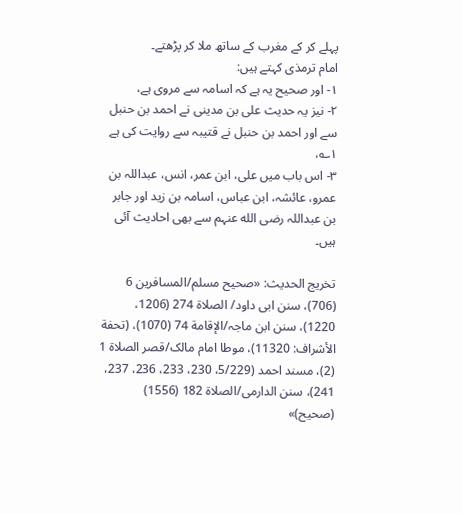پہلے کر کے مغرب کے ساتھ ملا کر پڑھتے۔
امام ترمذی کہتے ہیں:
۱- اور صحیح یہ ہے کہ اسامہ سے مروی ہے،
۲- نیز یہ حدیث علی بن مدینی نے احمد بن حنبل سے اور احمد بن حنبل نے قتیبہ سے روایت کی ہے ۱؎،
۳- اس باب میں علی، ابن عمر، انس، عبداللہ بن عمرو، عائشہ، ابن عباس، اسامہ بن زید اور جابر بن عبداللہ رضی الله عنہم سے بھی احادیث آئی ہیں۔

تخریج الحدیث: «صحیح مسلم/المسافرین 6 (706)، سنن ابی داود/ الصلاة 274 (1206، 1220)، سنن ابن ماجہ/الإقامة 74 (1070)، (تحفة الأشراف: 11320)، موطا امام مالک/قصر الصلاة 1 (2)، مسند احمد (5/229، 230، 233، 236، 237، 241)، سنن الدارمی/الصلاة 182 (1556) (صحیح)»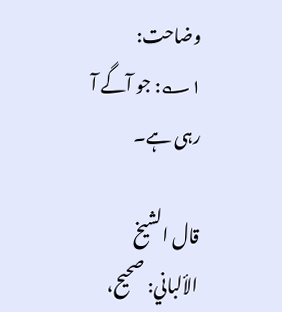وضاحت:
۱؎: جو آگے آ رہی ہے۔

قال الشيخ الألباني: صحيح،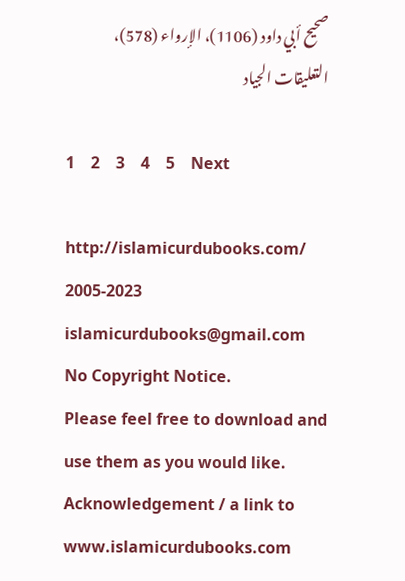صحيح أبي داود (1106)، الإرواء (578)، التعليقات الجياد

1    2    3    4    5    Next

http://islamicurdubooks.com/ 2005-2023 islamicurdubooks@gmail.com No Copyright Notice.
Please feel free to download and use them as you would like.
Acknowledgement / a link to www.islamicurdubooks.com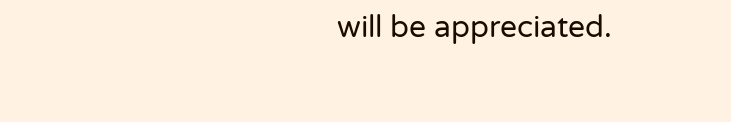will be appreciated.